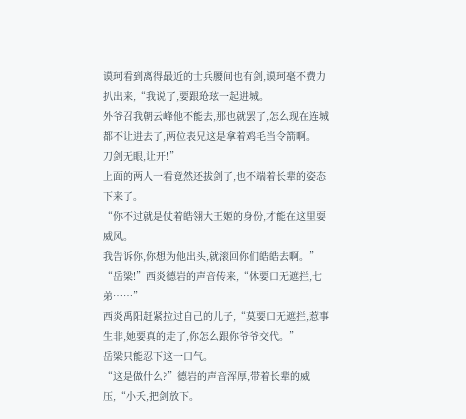谟珂看到离得最近的士兵腰间也有剑,谟珂毫不费力扒出来,“我说了,要跟玱玹一起进城。
外爷召我朝云峰他不能去,那也就罢了,怎么现在连城都不让进去了,两位表兄这是拿着鸡毛当令箭啊。
刀剑无眼,让开!”
上面的两人一看竟然还拔剑了,也不端着长辈的姿态下来了。
“你不过就是仗着皓翎大王姬的身份,才能在这里耍威风。
我告诉你,你想为他出头,就滚回你们皓皓去啊。”
“岳梁!”西炎德岩的声音传来,“休要口无遮拦,七弟……”
西炎禹阳赶紧拉过自己的儿子,“莫要口无遮拦,惹事生非,她要真的走了,你怎么跟你爷爷交代。”
岳梁只能忍下这一口气。
“这是做什么?”德岩的声音浑厚,带着长辈的威压,“小夭,把剑放下。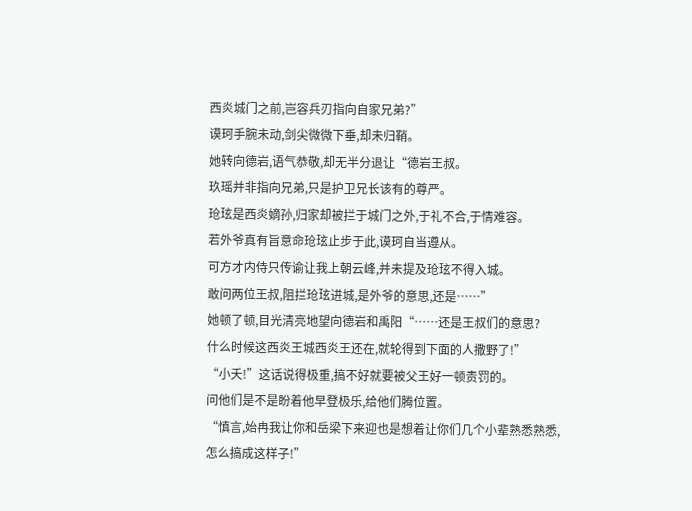西炎城门之前,岂容兵刃指向自家兄弟?”
谟珂手腕未动,剑尖微微下垂,却未归鞘。
她转向德岩,语气恭敬,却无半分退让“德岩王叔。
玖瑶并非指向兄弟,只是护卫兄长该有的尊严。
玱玹是西炎嫡孙,归家却被拦于城门之外,于礼不合,于情难容。
若外爷真有旨意命玱玹止步于此,谟珂自当遵从。
可方才内侍只传谕让我上朝云峰,并未提及玱玹不得入城。
敢问两位王叔,阻拦玱玹进城,是外爷的意思,还是……”
她顿了顿,目光清亮地望向德岩和禹阳“……还是王叔们的意思?
什么时候这西炎王城西炎王还在,就轮得到下面的人撒野了!”
“小夭!”这话说得极重,搞不好就要被父王好一顿责罚的。
问他们是不是盼着他早登极乐,给他们腾位置。
“慎言,始冉我让你和岳梁下来迎也是想着让你们几个小辈熟悉熟悉,怎么搞成这样子!”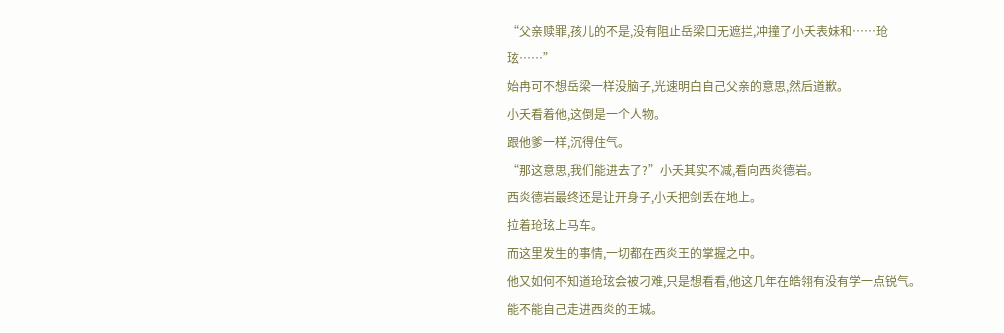“父亲赎罪,孩儿的不是,没有阻止岳梁口无遮拦,冲撞了小夭表妹和……玱玹……”
始冉可不想岳梁一样没脑子,光速明白自己父亲的意思,然后道歉。
小夭看着他,这倒是一个人物。
跟他爹一样,沉得住气。
“那这意思,我们能进去了?”小夭其实不减,看向西炎德岩。
西炎德岩最终还是让开身子,小夭把剑丢在地上。
拉着玱玹上马车。
而这里发生的事情,一切都在西炎王的掌握之中。
他又如何不知道玱玹会被刁难,只是想看看,他这几年在皓翎有没有学一点锐气。
能不能自己走进西炎的王城。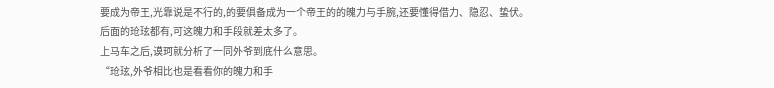要成为帝王,光靠说是不行的,的要俱备成为一个帝王的的魄力与手腕,还要懂得借力、隐忍、蛰伏。
后面的玱玹都有,可这魄力和手段就差太多了。
上马车之后,谟珂就分析了一同外爷到底什么意思。
“玱玹,外爷相比也是看看你的魄力和手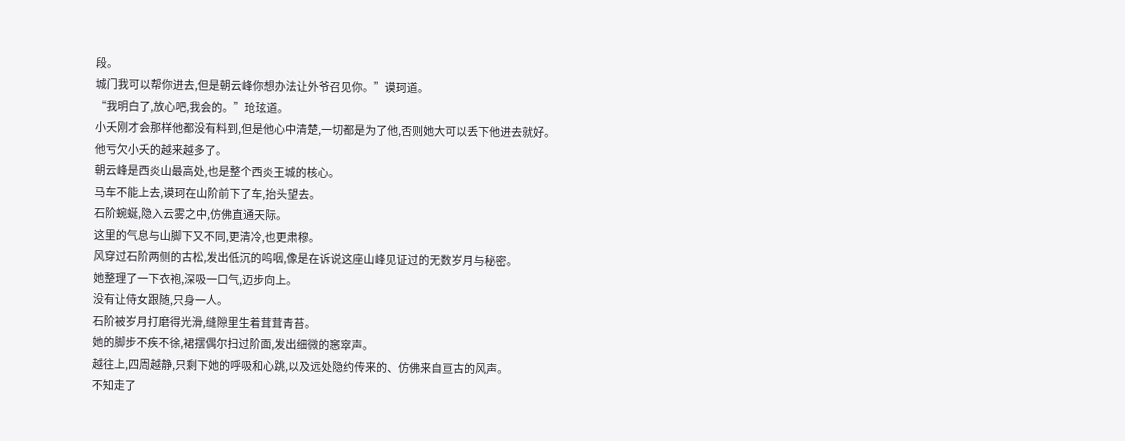段。
城门我可以帮你进去,但是朝云峰你想办法让外爷召见你。”谟珂道。
“我明白了,放心吧,我会的。”玱玹道。
小夭刚才会那样他都没有料到,但是他心中清楚,一切都是为了他,否则她大可以丢下他进去就好。
他亏欠小夭的越来越多了。
朝云峰是西炎山最高处,也是整个西炎王城的核心。
马车不能上去,谟珂在山阶前下了车,抬头望去。
石阶蜿蜒,隐入云雾之中,仿佛直通天际。
这里的气息与山脚下又不同,更清冷,也更肃穆。
风穿过石阶两侧的古松,发出低沉的呜咽,像是在诉说这座山峰见证过的无数岁月与秘密。
她整理了一下衣袍,深吸一口气,迈步向上。
没有让侍女跟随,只身一人。
石阶被岁月打磨得光滑,缝隙里生着茸茸青苔。
她的脚步不疾不徐,裙摆偶尔扫过阶面,发出细微的窸窣声。
越往上,四周越静,只剩下她的呼吸和心跳,以及远处隐约传来的、仿佛来自亘古的风声。
不知走了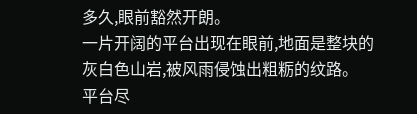多久,眼前豁然开朗。
一片开阔的平台出现在眼前,地面是整块的灰白色山岩,被风雨侵蚀出粗粝的纹路。
平台尽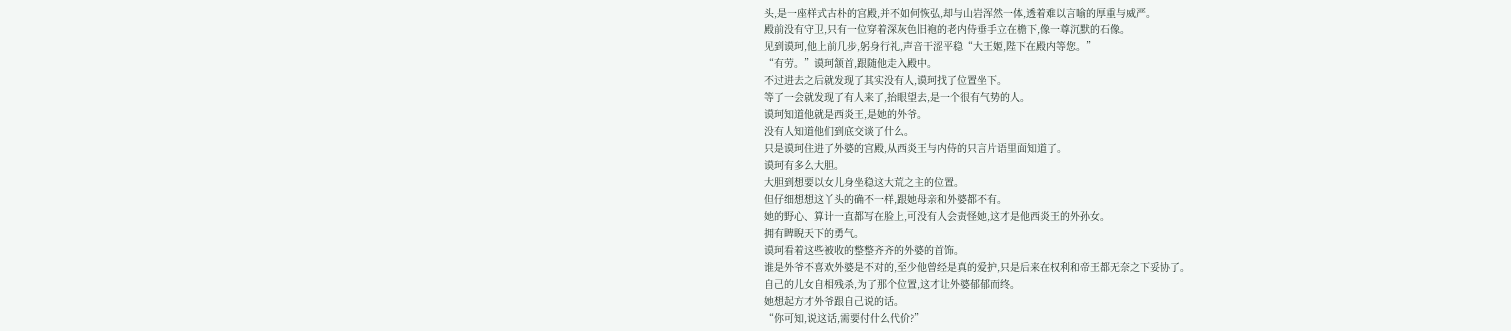头,是一座样式古朴的宫殿,并不如何恢弘,却与山岩浑然一体,透着难以言喻的厚重与威严。
殿前没有守卫,只有一位穿着深灰色旧袍的老内侍垂手立在檐下,像一尊沉默的石像。
见到谟珂,他上前几步,躬身行礼,声音干涩平稳“大王姬,陛下在殿内等您。”
“有劳。”谟珂颔首,跟随他走入殿中。
不过进去之后就发现了其实没有人,谟珂找了位置坐下。
等了一会就发现了有人来了,抬眼望去,是一个很有气势的人。
谟珂知道他就是西炎王,是她的外爷。
没有人知道他们到底交谈了什么。
只是谟珂住进了外婆的宫殿,从西炎王与内侍的只言片语里面知道了。
谟珂有多么大胆。
大胆到想要以女儿身坐稳这大荒之主的位置。
但仔细想想这丫头的确不一样,跟她母亲和外婆都不有。
她的野心、算计一直都写在脸上,可没有人会责怪她,这才是他西炎王的外孙女。
拥有睥睨天下的勇气。
谟珂看着这些被收的整整齐齐的外婆的首饰。
谁是外爷不喜欢外婆是不对的,至少他曾经是真的爱护,只是后来在权利和帝王都无奈之下妥协了。
自己的儿女自相残杀,为了那个位置,这才让外婆郁郁而终。
她想起方才外爷跟自己说的话。
“你可知,说这话,需要付什么代价?”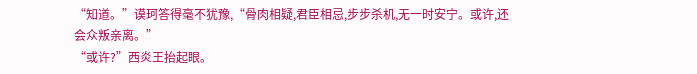“知道。”谟珂答得毫不犹豫,“骨肉相疑,君臣相忌,步步杀机,无一时安宁。或许,还会众叛亲离。”
“或许?”西炎王抬起眼。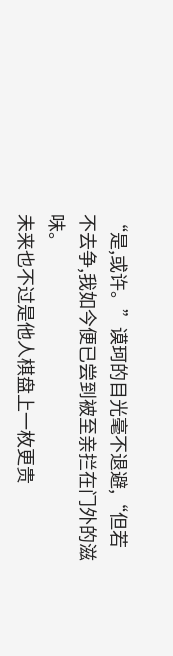“是,或许。”谟珂的目光毫不退避,“但若不去争,我如今便已尝到被至亲拦在门外的滋味。
未来也不过是他人棋盘上一枚更贵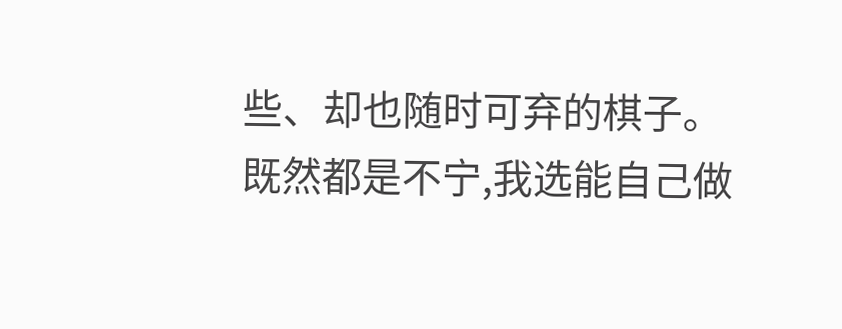些、却也随时可弃的棋子。
既然都是不宁,我选能自己做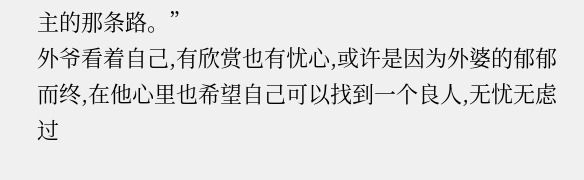主的那条路。”
外爷看着自己,有欣赏也有忧心,或许是因为外婆的郁郁而终,在他心里也希望自己可以找到一个良人,无忧无虑过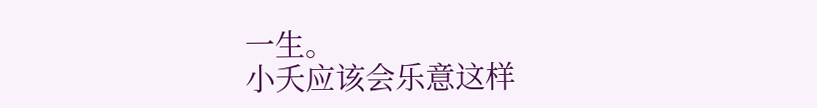一生。
小夭应该会乐意这样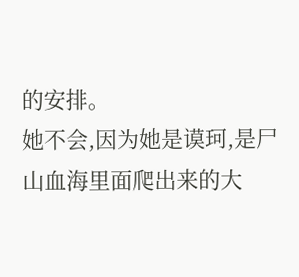的安排。
她不会,因为她是谟珂,是尸山血海里面爬出来的大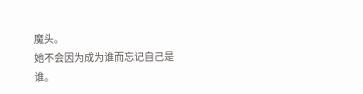魔头。
她不会因为成为谁而忘记自己是谁。